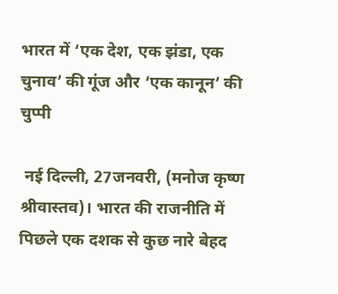भारत में ‘एक देश, एक झंडा, एक चुनाव’ की गूंज और ‘एक कानून’ की चुप्पी

 नई दिल्ली, 27जनवरी, (मनोज कृष्ण श्रीवास्तव)। भारत की राजनीति में पिछले एक दशक से कुछ नारे बेहद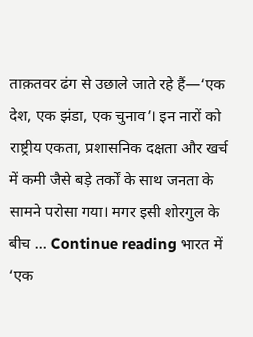ताक़तवर ढंग से उछाले जाते रहे हैं—‘एक देश, एक झंडा, एक चुनाव’। इन नारों को राष्ट्रीय एकता, प्रशासनिक दक्षता और खर्च में कमी जैसे बड़े तर्कों के साथ जनता के सामने परोसा गया। मगर इसी शोरगुल के बीच … Continue reading भारत में ‘एक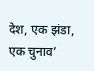देश, एक झंडा, एक चुनाव’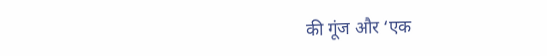की गूंज और ‘एक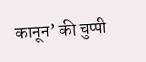कानून’ की चुप्पी